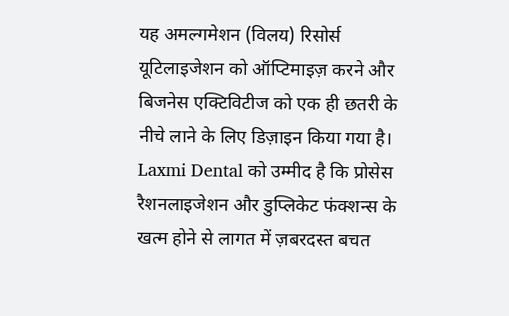यह अमल्गमेशन (विलय) रिसोर्स यूटिलाइजेशन को ऑप्टिमाइज़ करने और बिजनेस एक्टिविटीज को एक ही छतरी के नीचे लाने के लिए डिज़ाइन किया गया है। Laxmi Dental को उम्मीद है कि प्रोसेस रैशनलाइजेशन और डुप्लिकेट फंक्शन्स के खत्म होने से लागत में ज़बरदस्त बचत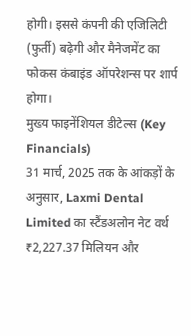होगी। इससे कंपनी की एजिलिटी (फुर्ती) बढ़ेगी और मैनेजमेंट का फोकस कंबाइंड ऑपरेशन्स पर शार्प होगा।
मुख्य फाइनेंशियल डीटेल्स (Key Financials)
31 मार्च, 2025 तक के आंकड़ों के अनुसार, Laxmi Dental Limited का स्टैंडअलोन नेट वर्थ ₹2,227.37 मिलियन और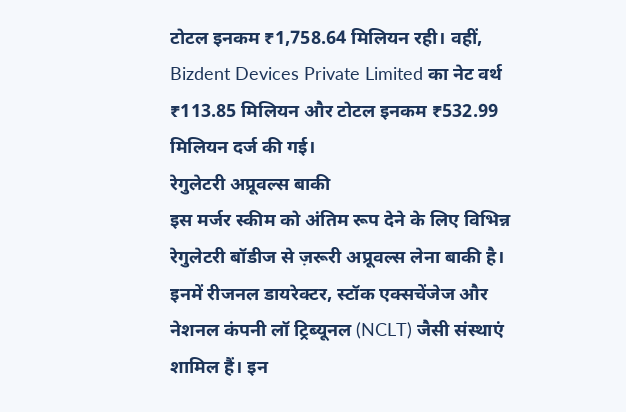टोटल इनकम ₹1,758.64 मिलियन रही। वहीं, Bizdent Devices Private Limited का नेट वर्थ ₹113.85 मिलियन और टोटल इनकम ₹532.99 मिलियन दर्ज की गई।
रेगुलेटरी अप्रूवल्स बाकी
इस मर्जर स्कीम को अंतिम रूप देने के लिए विभिन्न रेगुलेटरी बॉडीज से ज़रूरी अप्रूवल्स लेना बाकी है। इनमें रीजनल डायरेक्टर, स्टॉक एक्सचेंजेज और नेशनल कंपनी लॉ ट्रिब्यूनल (NCLT) जैसी संस्थाएं शामिल हैं। इन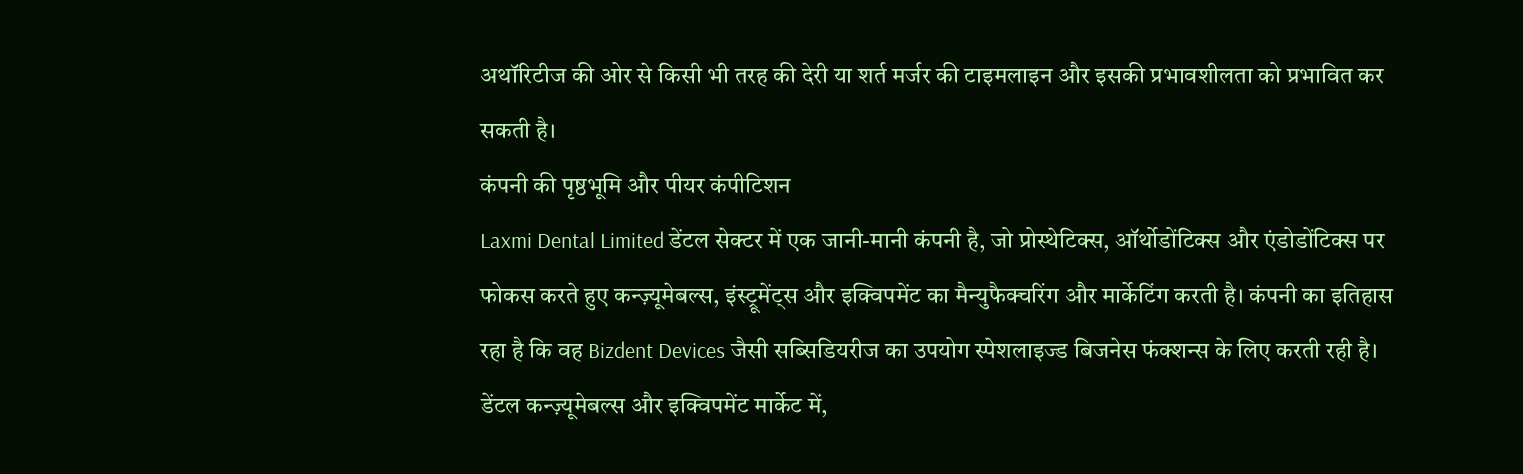अथॉरिटीज की ओर से किसी भी तरह की देरी या शर्त मर्जर की टाइमलाइन और इसकी प्रभावशीलता को प्रभावित कर सकती है।
कंपनी की पृष्ठभूमि और पीयर कंपीटिशन
Laxmi Dental Limited डेंटल सेक्टर में एक जानी-मानी कंपनी है, जो प्रोस्थेटिक्स, ऑर्थोडोंटिक्स और एंडोडोंटिक्स पर फोकस करते हुए कन्ज़्यूमेबल्स, इंस्ट्रूमेंट्स और इक्विपमेंट का मैन्युफैक्चरिंग और मार्केटिंग करती है। कंपनी का इतिहास रहा है कि वह Bizdent Devices जैसी सब्सिडियरीज का उपयोग स्पेशलाइज्ड बिजनेस फंक्शन्स के लिए करती रही है। डेंटल कन्ज़्यूमेबल्स और इक्विपमेंट मार्केट में,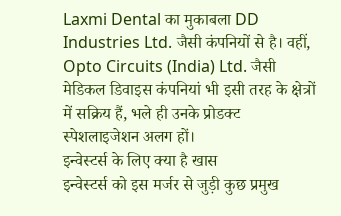Laxmi Dental का मुकाबला DD Industries Ltd. जैसी कंपनियों से है। वहीं, Opto Circuits (India) Ltd. जैसी मेडिकल डिवाइस कंपनियां भी इसी तरह के क्षेत्रों में सक्रिय हैं, भले ही उनके प्रोडक्ट स्पेशलाइजेशन अलग हों।
इन्वेस्टर्स के लिए क्या है खास
इन्वेस्टर्स को इस मर्जर से जुड़ी कुछ प्रमुख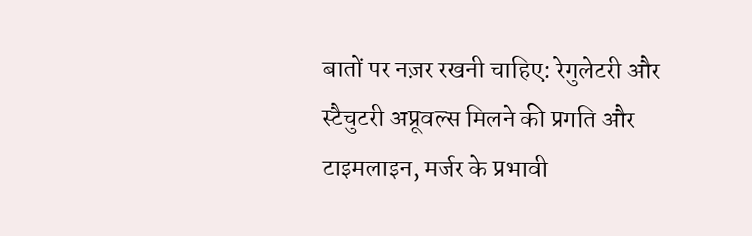बातों पर नज़र रखनी चाहिए: रेगुलेटरी और स्टैचुटरी अप्रूवल्स मिलने की प्रगति और टाइमलाइन, मर्जर के प्रभावी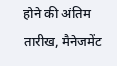होने की अंतिम तारीख, मैनेजमेंट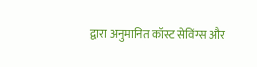द्वारा अनुमानित कॉस्ट सेविंग्स और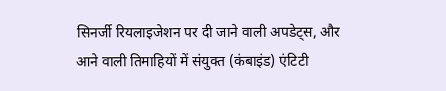सिनर्जी रियलाइजेशन पर दी जाने वाली अपडेट्स, और आने वाली तिमाहियों में संयुक्त (कंबाइंड) एंटिटी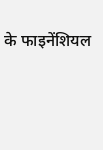के फाइनेंशियल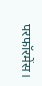परफॉरमेंस।